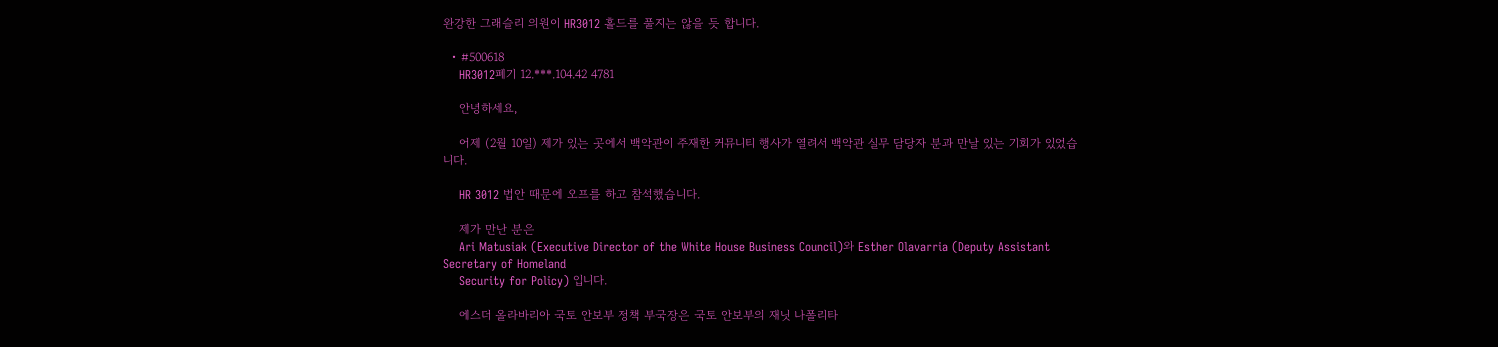완강한 그래슬리 의원이 HR3012 홀드를 풀지는 않을 듯 합니다.

  • #500618
    HR3012폐기 12.***.104.42 4781

    안녕하세요,

    어제 (2월 10일) 제가 있는 곳에서 백악관이 주재한 커뮤니티 행사가 열려서 백악관 실무 담당자 분과 만날 있는 기회가 있었습니다.

    HR 3012 법안 때문에 오프를 하고 참석했습니다.

    제가 만난 분은
    Ari Matusiak (Executive Director of the White House Business Council)와 Esther Olavarria (Deputy Assistant Secretary of Homeland
    Security for Policy) 입니다.

    에스더 올라바리아 국토 안보부 정책 부국장은 국토 안보부의 재닛 나폴리타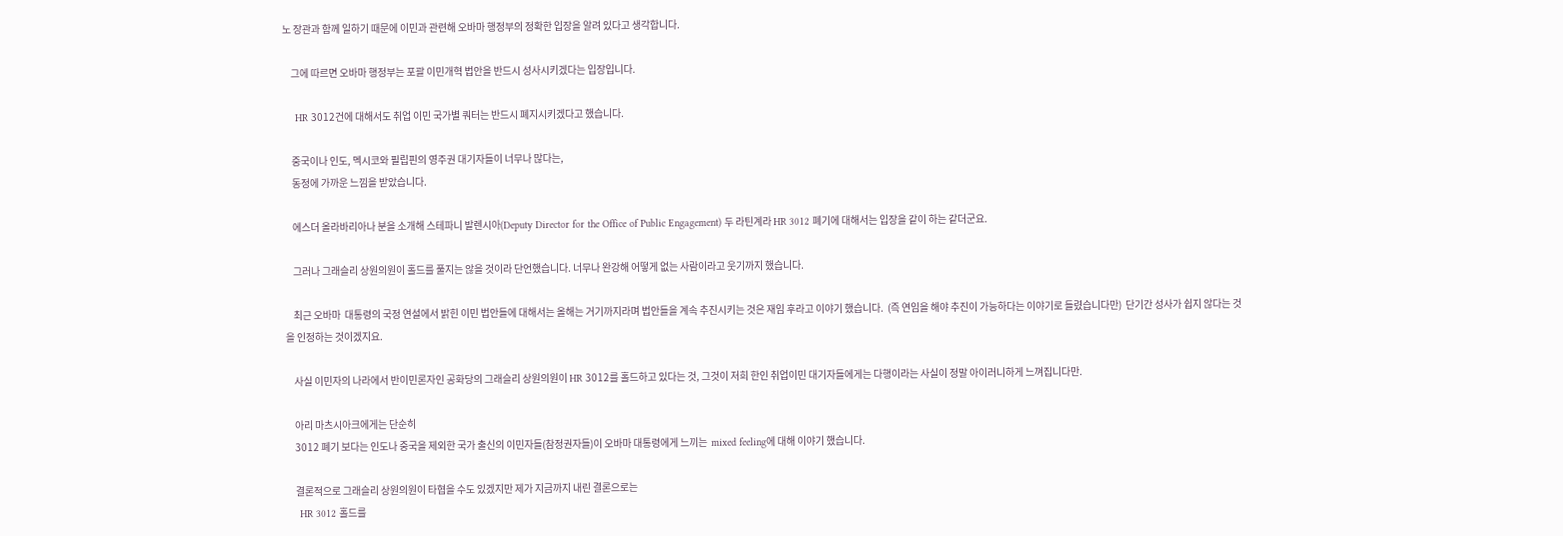노 장관과 함께 일하기 때문에 이민과 관련해 오바마 행정부의 정확한 입장을 알려 있다고 생각합니다.

    그에 따르면 오바마 행정부는 포괄 이민개혁 법안을 반드시 성사시키겠다는 입장입니다.

    HR 3012건에 대해서도 취업 이민 국가별 쿼터는 반드시 폐지시키겠다고 했습니다.

    중국이나 인도, 멕시코와 필립핀의 영주권 대기자들이 너무나 많다는,
    동정에 가까운 느낌을 받았습니다.

    에스더 올라바리아나 분을 소개해 스테파니 발렌시아(Deputy Director for the Office of Public Engagement) 두 라틴계라 HR 3012 폐기에 대해서는 입장을 같이 하는 같더군요.

    그러나 그래슬리 상원의원이 홀드를 풀지는 않을 것이라 단언했습니다. 너무나 완강해 어떻게 없는 사람이라고 웃기까지 했습니다.

    최근 오바마  대통령의 국정 연설에서 밝힌 이민 법안들에 대해서는 올해는 거기까지라며 법안들을 계속 추진시키는 것은 재임 후라고 이야기 했습니다.  (즉 연임을 해야 추진이 가능하다는 이야기로 들렸습니다만)  단기간 성사가 쉽지 않다는 것을 인정하는 것이겠지요.

    사실 이민자의 나라에서 반이민론자인 공화당의 그래슬리 상원의원이 HR 3012를 홀드하고 있다는 것, 그것이 저희 한인 취업이민 대기자들에게는 다행이라는 사실이 정말 아이러니하게 느껴집니다만.

    아리 마츠시아크에게는 단순히
    3012 폐기 보다는 인도나 중국을 제외한 국가 출신의 이민자들(참정권자들)이 오바마 대통령에게 느끼는  mixed feeling에 대해 이야기 했습니다.

    결론적으로 그래슬리 상원의원이 타협을 수도 있겠지만 제가 지금까지 내린 결론으로는
    HR 3012 홀드를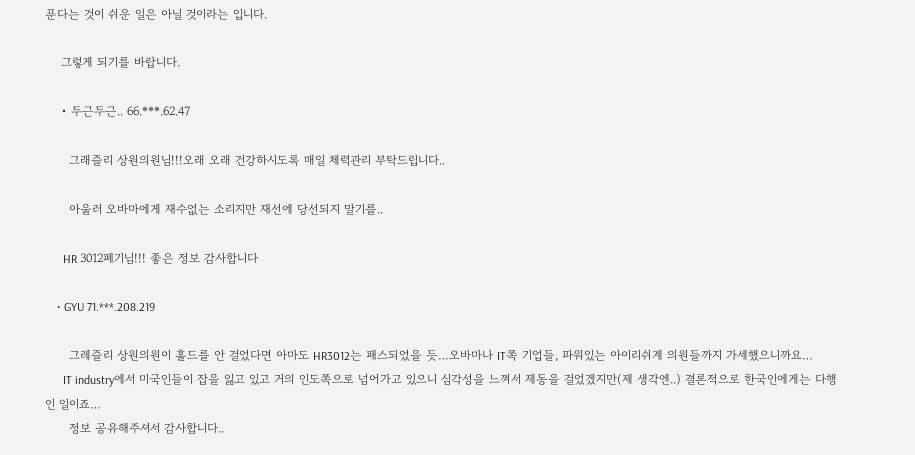푼다는 것이 쉬운 일은 아닐 것이라는 입니다.

    그렇게 되기를 바랍니다.

    • 두근두근.. 66.***.62.47

      그래즐리 상원의원님!!!오래 오래 건강하시도록 매일 체력관리 부탁드립니다..

      아울러 오바마에게 재수없는 소리지만 재선에 당선되지 말기를..

      HR 3012폐기님!!! 좋은 정보 감사합니다

    • GYU 71.***.208.219

      그레즐리 상원의원이 홀드를 안 걸었다면 아마도 HR3012는 패스되었을 듯…오바마나 IT쪽 기업들, 파워있는 아이리쉬계 의원들까지 가세했으니까요…
      IT industry에서 미국인들이 잡을 잃고 있고 거의 인도쪽으로 넘어가고 있으니 심각성을 느껴서 제동을 걸었겠지만(제 생각엔..) 결론적으로 한국인에게는 다행인 일이죠…
      정보 공유해주셔서 감사합니다..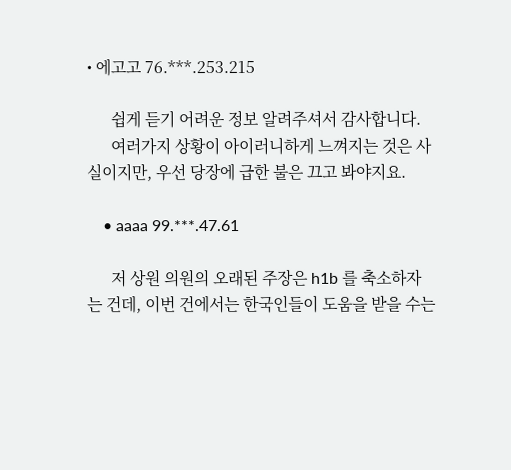• 에고고 76.***.253.215

      쉽게 듣기 어려운 정보 알려주셔서 감사합니다.
      여러가지 상황이 아이러니하게 느껴지는 것은 사실이지만, 우선 당장에 급한 불은 끄고 봐야지요.

    • aaaa 99.***.47.61

      저 상원 의원의 오래된 주장은 h1b 를 축소하자는 건데, 이번 건에서는 한국인들이 도움을 받을 수는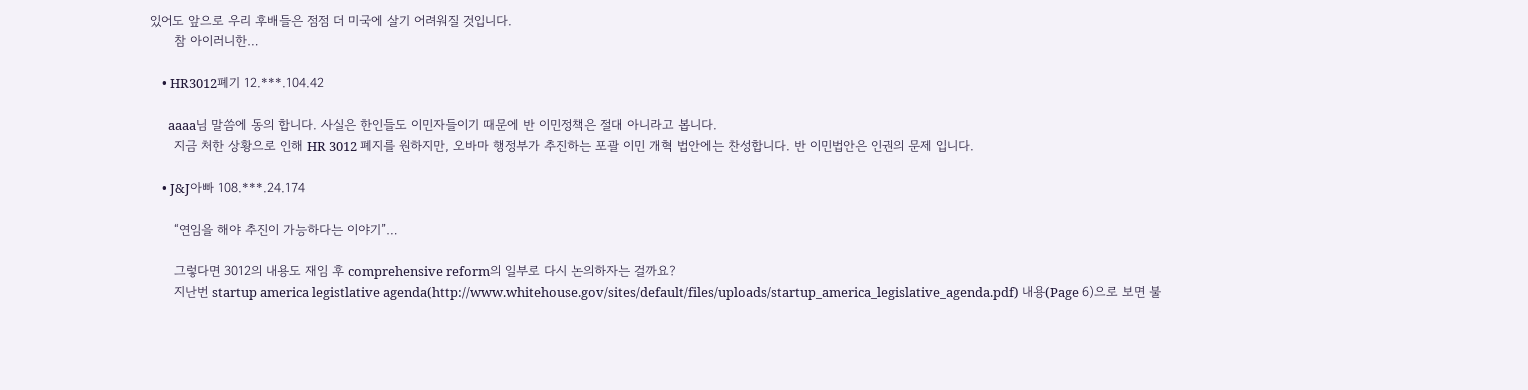있어도 앞으로 우리 후배들은 점점 더 미국에 살기 어려워질 것입니다.
      참 아이러니한…

    • HR3012폐기 12.***.104.42

      aaaa님 말씀에 동의 합니다. 사실은 한인들도 이민자들이기 때문에 반 이민정책은 절대 아니라고 봅니다.
      지금 처한 상황으로 인해 HR 3012 폐지를 원하지만, 오바마 행정부가 추진하는 포괄 이민 개혁 법안에는 찬성합니다. 반 이민법안은 인권의 문제 입니다.

    • J&J아빠 108.***.24.174

      “연임을 해야 추진이 가능하다는 이야기”…

      그렇다면 3012의 내용도 재임 후 comprehensive reform의 일부로 다시 논의하자는 걸까요?
      지난번 startup america legistlative agenda(http://www.whitehouse.gov/sites/default/files/uploads/startup_america_legislative_agenda.pdf) 내용(Page 6)으로 보면 불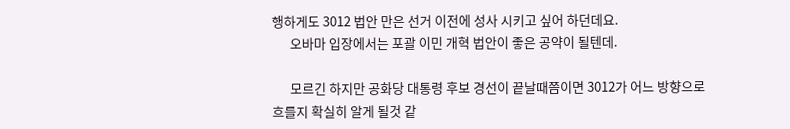행하게도 3012 법안 만은 선거 이전에 성사 시키고 싶어 하던데요.
      오바마 입장에서는 포괄 이민 개혁 법안이 좋은 공약이 될텐데.

      모르긴 하지만 공화당 대통령 후보 경선이 끝날때쯤이면 3012가 어느 방향으로 흐를지 확실히 알게 될것 같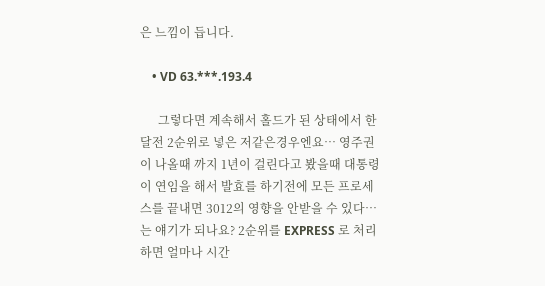은 느낌이 듭니다.

    • VD 63.***.193.4

      그렇다면 계속해서 홀드가 된 상태에서 한달전 2순위로 넣은 저같은경우엔요… 영주권이 나올때 까지 1년이 걸린다고 봤을때 대통령이 연임을 해서 발효를 하기전에 모든 프로세스를 끝내면 3012의 영향을 안받을 수 있다…는 얘기가 되나요? 2순위를 EXPRESS 로 처리하면 얼마나 시간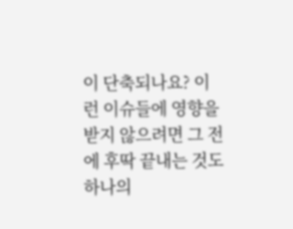이 단축되나요? 이런 이슈들에 영향을 받지 않으려면 그 전에 후딱 끝내는 것도 하나의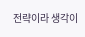전략이라 생각이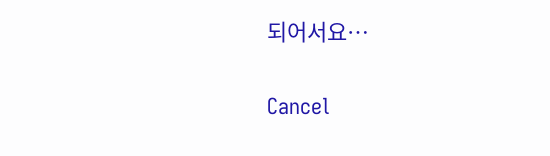되어서요…

Cancel